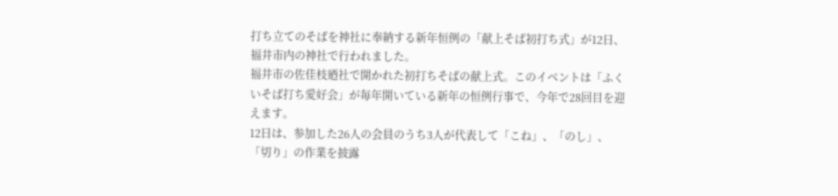打ち立てのそばを神社に奉納する新年恒例の「献上そば初打ち式」が12日、福井市内の神社で行われました。
福井市の佐佳枝廼社で開かれた初打ちそばの献上式。このイベントは「ふくいそば打ち愛好会」が毎年開いている新年の恒例行事で、今年で28回目を迎えます。
12日は、参加した26人の会員のうち3人が代表して「こね」、「のし」、「切り」の作業を披露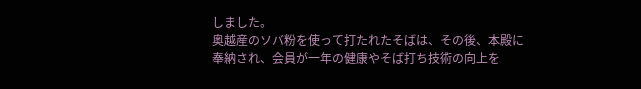しました。
奥越産のソバ粉を使って打たれたそばは、その後、本殿に奉納され、会員が一年の健康やそば打ち技術の向上を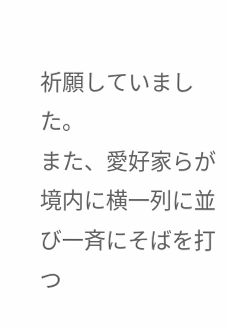祈願していました。
また、愛好家らが境内に横一列に並び一斉にそばを打つ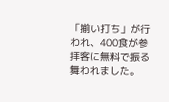「揃い打ち」が行われ、400食が参拝客に無料で振る舞われました。